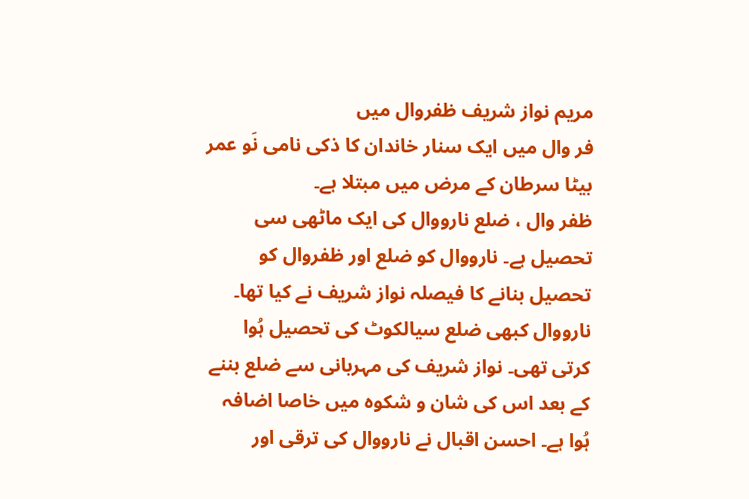مریم نواز شریف ظفروال میں
فر وال میں ایک سنار خاندان کا ذکی نامی نَو عمر بیٹا سرطان کے مرض میں مبتلا ہے۔
ظفر وال ، ضلع نارووال کی ایک ماٹھی سی تحصیل ہے۔ نارووال کو ضلع اور ظفروال کو تحصیل بنانے کا فیصلہ نواز شریف نے کیا تھا۔ نارووال کبھی ضلع سیالکوٹ کی تحصیل ہُوا کرتی تھی۔ نواز شریف کی مہربانی سے ضلع بننے کے بعد اس کی شان و شکوہ میں خاصا اضافہ ہُوا ہے۔ احسن اقبال نے نارووال کی ترقی اور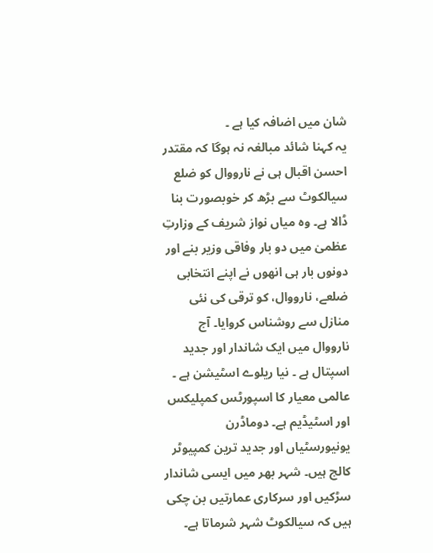شان میں اضافہ کیا ہے ۔
یہ کہنا شائد مبالغہ نہ ہوگا کہ مقتدر احسن اقبال ہی نے نارووال کو ضلع سیالکوٹ سے بڑھ کر خوبصورت بنا ڈالا ہے۔ وہ میاں نواز شریف کے وزارتِ عظمیٰ میں دو بار وفاقی وزیر بنے اور دونوں بار ہی انھوں نے اپنے انتخابی ضلعے، نارووال، کو ترقی کی نئی منازل سے روشناس کروایا۔ آج نارووال میں ایک شاندار اور جدید اسپتال ہے ۔ نیا ریلوے اسٹیشن ہے ۔ عالمی معیار کا اسپورٹس کمپلیکس اور اسٹیڈیم ہے۔ دوماڈرن یونیورسٹیاں اور جدید ترین کمپیوٹر کالج ہیں۔ شہر بھر میں ایسی شاندار سڑکیں اور سرکاری عمارتیں بن چکی ہیں کہ سیالکوٹ شہر شرماتا ہے۔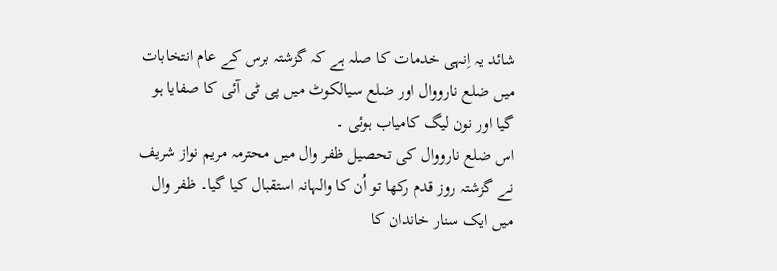شائد یہ اِنہی خدمات کا صلہ ہے کہ گزشتہ برس کے عام انتخابات میں ضلع نارووال اور ضلع سیالکوٹ میں پی ٹی آئی کا صفایا ہو گیا اور نون لیگ کامیاب ہوئی ۔
اس ضلع نارووال کی تحصیل ظفر وال میں محترمہ مریم نواز شریف نے گزشتہ روز قدم رکھا تو اُن کا والہانہ استقبال کیا گیا۔ ظفر وال میں ایک سنار خاندان کا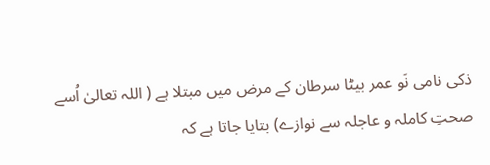ذکی نامی نَو عمر بیٹا سرطان کے مرض میں مبتلا ہے ( اللہ تعالیٰ اُسے صحتِ کاملہ و عاجلہ سے نوازے) بتایا جاتا ہے کہ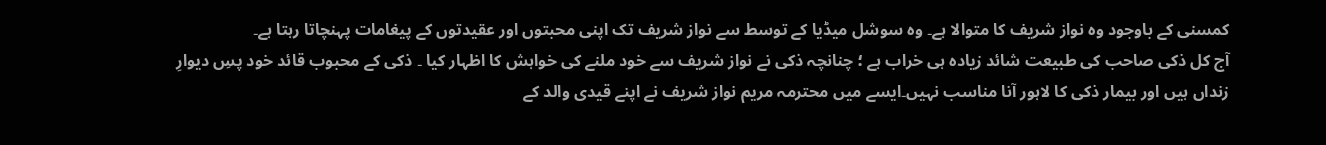کمسنی کے باوجود وہ نواز شریف کا متوالا ہے۔ وہ سوشل میڈیا کے توسط سے نواز شریف تک اپنی محبتوں اور عقیدتوں کے پیغامات پہنچاتا رہتا ہے۔
آج کل ذکی صاحب کی طبیعت شائد زیادہ ہی خراب ہے ؛ چنانچہ ذکی نے نواز شریف سے خود ملنے کی خواہش کا اظہار کیا ۔ ذکی کے محبوب قائد خود پسِ دیوارِ زنداں ہیں اور بیمار ذکی کا لاہور آنا مناسب نہیں۔ایسے میں محترمہ مریم نواز شریف نے اپنے قیدی والد کے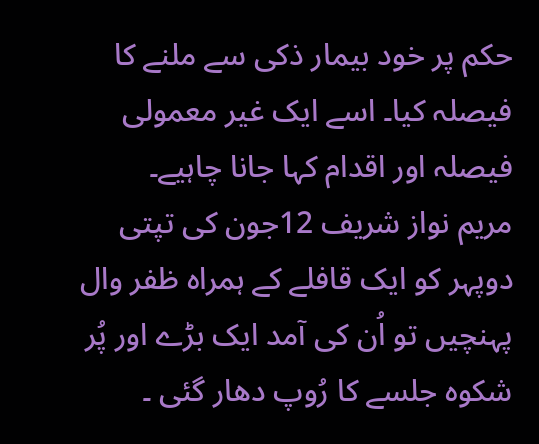حکم پر خود بیمار ذکی سے ملنے کا فیصلہ کیا۔ اسے ایک غیر معمولی فیصلہ اور اقدام کہا جانا چاہیے۔
مریم نواز شریف 12جون کی تپتی دوپہر کو ایک قافلے کے ہمراہ ظفر وال پہنچیں تو اُن کی آمد ایک بڑے اور پُر شکوہ جلسے کا رُوپ دھار گئی ۔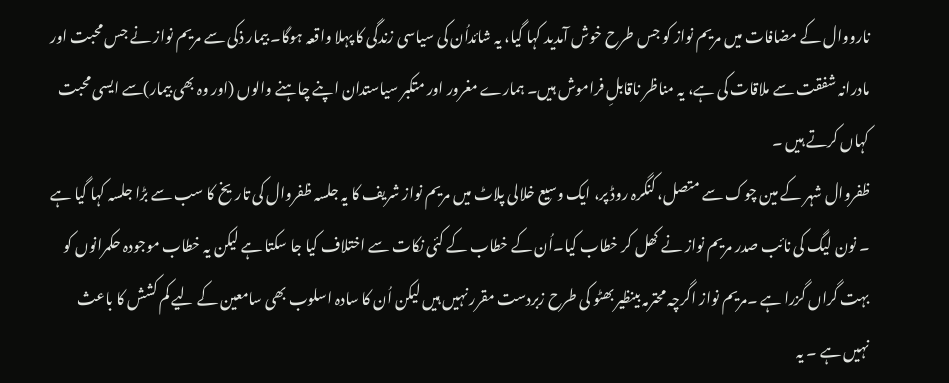نارووال کے مضافات میں مریم نواز کو جس طرح خوش آمدید کہا گیا، یہ شائداُن کی سیاسی زندگی کا پہلا واقعہ ہوگا۔ بیمار ذکی سے مریم نواز نے جس محبت اور مادرانہ شفقت سے ملاقات کی ہے، یہ مناظر ناقابلِ فراموش ہیں۔ ہمارے مغرور اور متکبر سیاستدان اپنے چاہنے والوں (اور وہ بھی بیمار)سے ایسی محبت کہاں کرتے ہیں ۔
ظفروال شہر کے مین چوک سے متصل، کنگرہ روڈ پر، ایک وسیع خلالی پلاٹ میں مریم نواز شریف کا یہ جلسہ ظفروال کی تاریخ کا سب سے بڑا جلسہ کہا گیا ہے ۔ نون لیگ کی نائب صدر مریم نواز نے کھل کر خطاب کیا۔اُن کے خطاب کے کئی نکات سے اختلاف کیا جا سکتا ہے لیکن یہ خطاب موجودہ حکمرانوں کو بہت گراں گزرا ہے ۔مریم نواز اگرچہ محترمہ بینظیر بھٹو کی طرح زبردست مقرر نہیں ہیں لیکن اُن کا سادہ اسلوب بھی سامعین کے لیے کم کشش کا باعث نہیں ہے ۔ یہ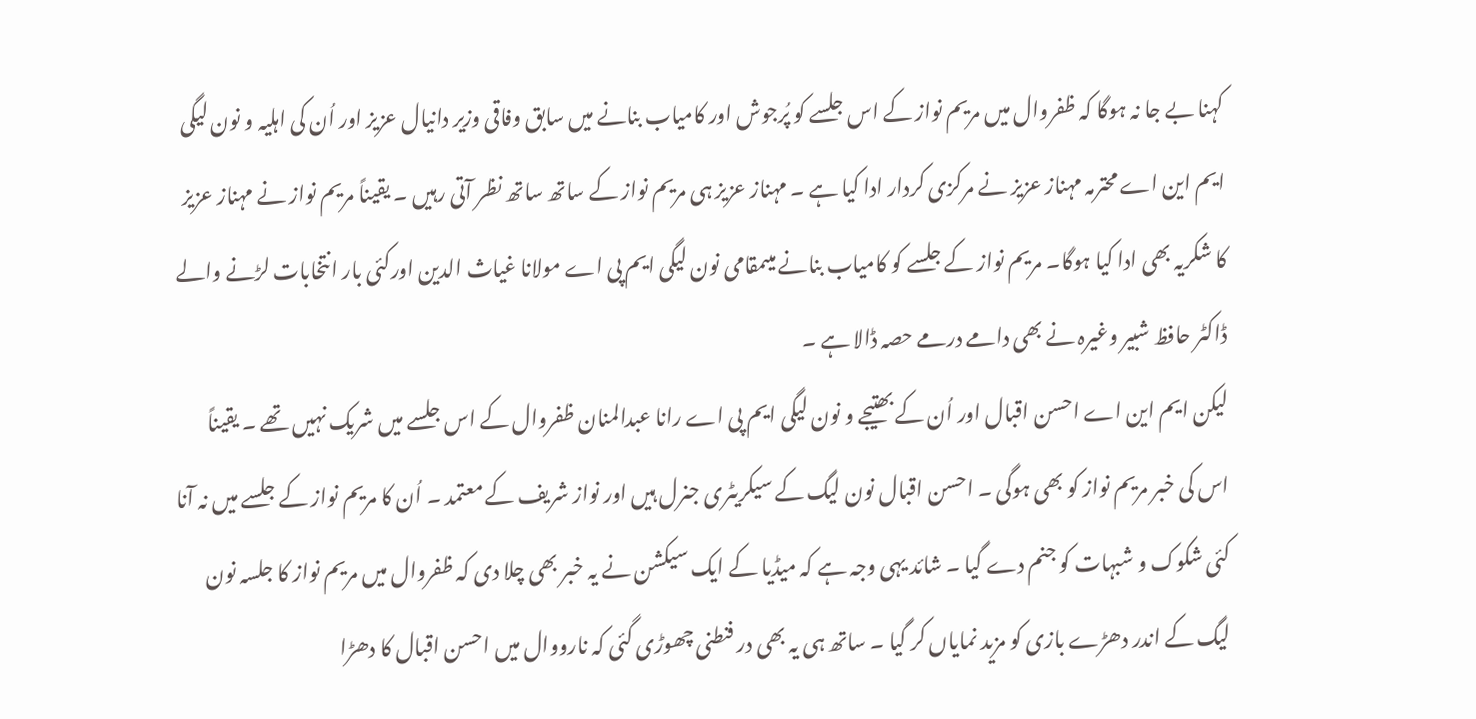کہنا بے جا نہ ہوگا کہ ظفروال میں مریم نواز کے اس جلسے کو پُرجوش اور کامیاب بنانے میں سابق وفاقی وزیر دانیال عزیز اور اُن کی اہلیہ و نون لیگی ایم این اے محترمہ مہناز عزیز نے مرکزی کردار ادا کیا ہے ۔ مہناز عزیز ہی مریم نواز کے ساتھ ساتھ نظر آتی رہیں ۔ یقیناً مریم نواز نے مہناز عزیز کا شکریہ بھی ادا کیا ہوگا۔ مریم نواز کے جلسے کو کامیاب بنانے میںمقامی نون لیگی ایم پی اے مولانا غیاث الدین اورکئی بار انتخابات لڑنے والے ڈاکٹر حافظ شبیر وغیرہ نے بھی دامے درمے حصہ ڈالا ہے ۔
لیکن ایم این اے احسن اقبال اور اُن کے بھتیجے و نون لیگی ایم پی اے رانا عبدالمنان ظفروال کے اس جلسے میں شریک نہیں تھے ۔ یقیناً اس کی خبر مریم نواز کو بھی ہوگی ۔ احسن اقبال نون لیگ کے سیکریٹری جنرل ہیں اور نواز شریف کے معتمد ۔ اُن کا مریم نواز کے جلسے میں نہ آنا کئی شکوک و شبہات کو جنم دے گیا ۔ شائد یہی وجہ ہے کہ میڈیا کے ایک سیکشن نے یہ خبر بھی چلا دی کہ ظفروال میں مریم نواز کا جلسہ نون لیگ کے اندر دھڑے بازی کو مزید نمایاں کر گیا ۔ ساتھ ہی یہ بھی در فنطنی چھوڑی گئی کہ نارووال میں احسن اقبال کا دھڑا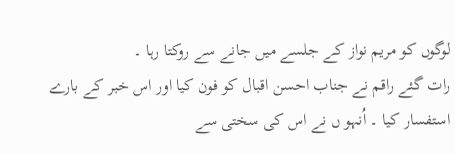لوگوں کو مریم نواز کے جلسے میں جانے سے روکتا رہا ۔
رات گئے راقم نے جناب احسن اقبال کو فون کیا اور اس خبر کے بارے استفسار کیا ۔ اُنہو ں نے اس کی سختی سے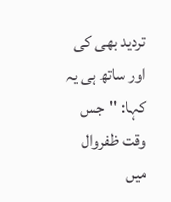تردید بھی کی اور ساتھ ہی یہ کہا: ''جس وقت ظفروال میں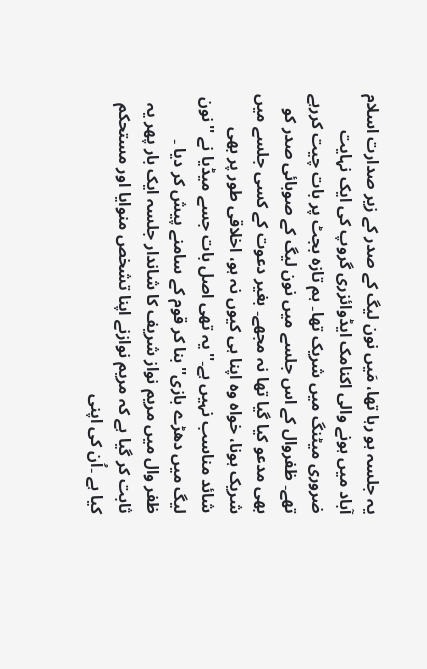یہ جلسہ ہو رہا تھا، مَیں نون لیگ کے صدر کے زیر صدارت اسلام آباد میں ہونے والی اکنامک ایڈوائزری گروپ کی ایک نہایت ضروری میٹنگ میں شریک تھا۔ ہم تازہ بجٹ پر بات چیت کررہے تھے۔ ظفروال کے اس جلسے میں نون لیگ کے صوبائی صدر کو بھی مدعو کیا گیا تھا نہ مجھے۔ بغیر دعوت کے کسی جلسے میں شریک ہونا، خواہ وہ اپنا ہی کیوں نہ ہو، اخلاقی طور پر بھی شائد مناسب نہیں ہے۔''یہ تھی اصل بات جسے میڈیا نے ''نون لیگ میں دھڑے بازی'' بنا کر قوم کے سامنے پیش کر دیا ۔
ظفر وال میں مریم نواز شریف کا شاندار جلسہ ایک بار پھر یہ ثابت کر گیا ہے کہ مریم نوازنے اپنا تشخص منوایا اور مستحکم کیا ہے ۔اُن کی اپنی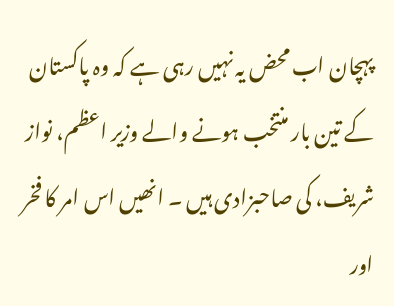پہچان اب محض یہ نہیں رہی ہے کہ وہ پاکستان کے تین بار منتخب ہونے والے وزیر اعظم، نواز شریف، کی صاحبزادی ہیں ۔ انھیں اس امر کا فخر اور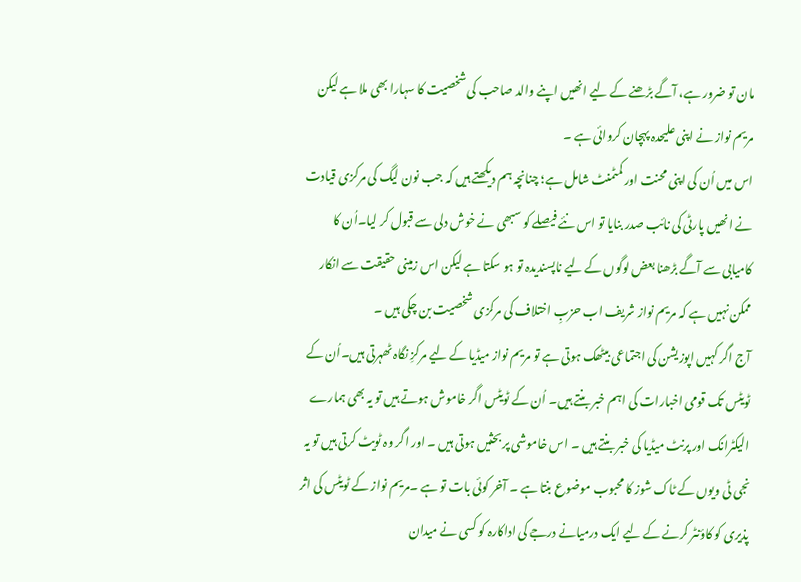مان تو ضرور ہے، آگے بڑھنے کے لیے انھیں اپنے والد صاحب کی شخصیت کا سہارا بھی ملا ہے لیکن مریم نواز نے اپنی علیحدہ پہچان کروائی ہے ۔
اس میں اُن کی اپنی محنت اور کمٹمنٹ شامل ہے؛ چنانچہ ہم دیکھتے ہیں کہ جب نون لیگ کی مرکزی قیادت نے انھیں پارٹی کی نائب صدر بنایا تو اس نئے فیصلے کو سبھی نے خوش دلی سے قبول کر لیا۔اُن کا کامیابی سے آگے بڑھنا بعض لوگوں کے لیے ناپسندیدہ تو ہو سکتا ہے لیکن اس زمینی حقیقت سے انکار ممکن نہیں ہے کہ مریم نواز شریف اب حزبِ اختلاف کی مرکزی شخصیت بن چکی ہیں ۔
آج اگر کہیں اپوزیشن کی اجتماعی بیٹھک ہوتی ہے تو مریم نواز میڈیا کے لیے مرکزِ نگاہ ٹھہرتی ہیں۔اُن کے ٹویٹس تک قومی اخبارات کی اہم خبر بنتے ہیں۔ اُن کے ٹویٹس اگر خاموش ہوتے ہیں تو یہ بھی ہمارے الیکٹرانک اور پرنٹ میڈیا کی خبر بنتے ہیں ۔ اس خاموشی پر بحثیں ہوتی ہیں ۔ اور اگر وہ ٹویٹ کرتی ہیں تو یہ نجی ٹی ویوں کے ٹاک شوز کا محبوب موضوع بنتا ہے ۔ آخر کوئی بات تو ہے ۔مریم نواز کے ٹویٹس کی اثر پذیری کو کاؤنٹر کرنے کے لیے ایک درمیانے درجے کی اداکارہ کو کسی نے میدان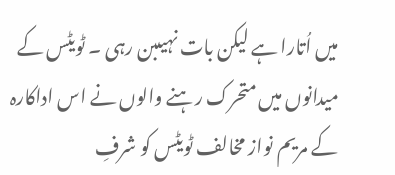میں اُتارا ہے لیکن بات نہیںبن رہی ۔ ٹویٹس کے میدانوں میں متحرک رہنے والوں نے اس اداکارہ کے مریم نواز مخالف ٹویٹس کو شرفِ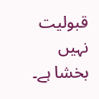قبولیت نہیں بخشا ہے۔